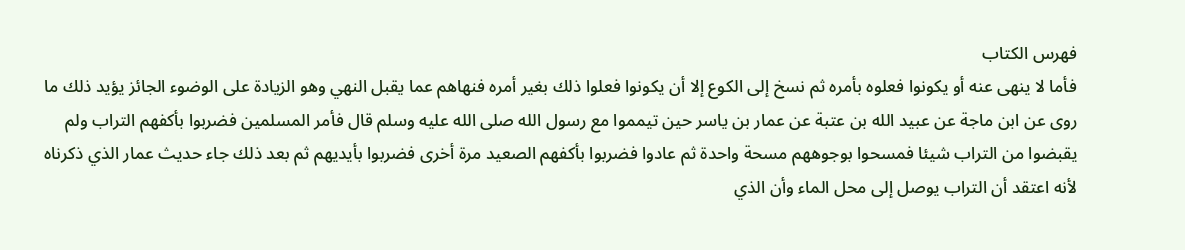فهرس الكتاب
فأما لا ينهى عنه أو يكونوا فعلوه بأمره ثم نسخ إلى الكوع إلا أن يكونوا فعلوا ذلك بغير أمره فنهاهم عما يقبل النهي وهو الزيادة على الوضوء الجائز يؤيد ذلك ما روى عن ابن ماجة عن عبيد الله بن عتبة عن عمار بن ياسر حين تيمموا مع رسول الله صلى الله عليه وسلم قال فأمر المسلمين فضربوا بأكفهم التراب ولم يقبضوا من التراب شيئا فمسحوا بوجوههم مسحة واحدة ثم عادوا فضربوا بأكفهم الصعيد مرة أخرى فضربوا بأيديهم ثم بعد ذلك جاء حديث عمار الذي ذكرناه لأنه اعتقد أن التراب يوصل إلى محل الماء وأن الذي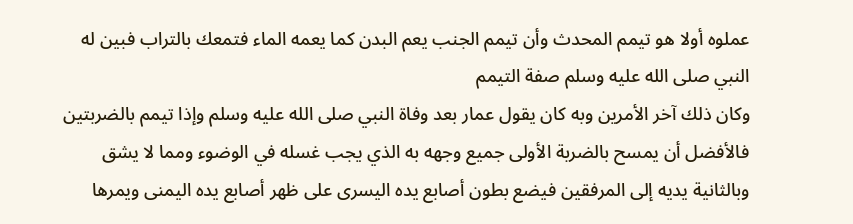عملوه أولا هو تيمم المحدث وأن تيمم الجنب يعم البدن كما يعمه الماء فتمعك بالتراب فبين له النبي صلى الله عليه وسلم صفة التيمم
وكان ذلك آخر الأمرين وبه كان يقول عمار بعد وفاة النبي صلى الله عليه وسلم وإذا تيمم بالضربتين فالأفضل أن يمسح بالضربة الأولى جميع وجهه به الذي يجب غسله في الوضوء ومما لا يشق وبالثانية يديه إلى المرفقين فيضع بطون أصابع يده اليسرى على ظهر أصابع يده اليمنى ويمرها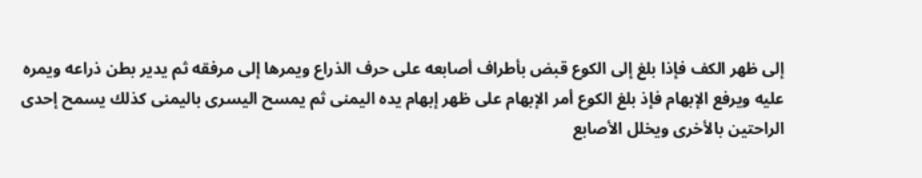إلى ظهر الكف فإذا بلغ إلى الكوع قبض بأطراف أصابعه على حرف الذراع ويمرها إلى مرفقه ثم يدير بطن ذراعه ويمره عليه ويرفع الإبهام فإذ بلغ الكوع أمر الإبهام على ظهر إبهام يده اليمنى ثم يمسح اليسرى باليمنى كذلك يسمح إحدى الراحتين بالأخرى ويخلل الأصابع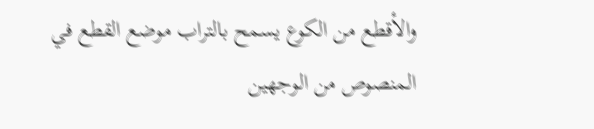والأقطع من الكوع يسمح بالتراب موضع القطع في المنصوص من الوجهين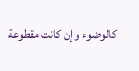كالوضوء وإن كانت مقطوعة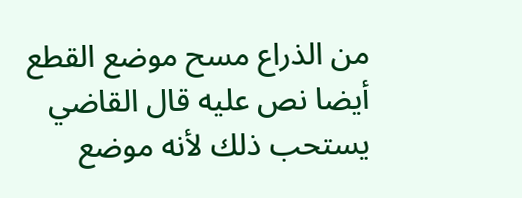من الذراع مسح موضع القطع أيضا نص عليه قال القاضي يستحب ذلك لأنه موضع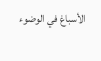الأسباغ في الوضوء